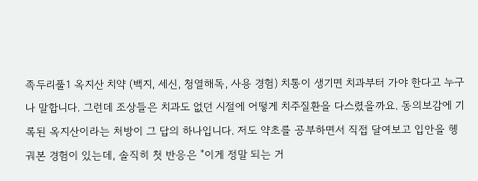족두리풀1 옥지산 치약 (백지, 세신, 청열해독, 사용 경험) 치통이 생기면 치과부터 가야 한다고 누구나 말합니다. 그런데 조상들은 치과도 없던 시절에 어떻게 치주질환을 다스렸을까요. 동의보감에 기록된 옥지산이라는 처방이 그 답의 하나입니다. 저도 약초를 공부하면서 직접 달여보고 입안을 헹궈본 경험이 있는데, 솔직히 첫 반응은 "이게 정말 되는 거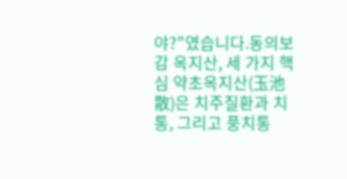야?"였습니다.동의보감 옥지산, 세 가지 핵심 약초옥지산(玉池散)은 치주질환과 치통, 그리고 풍치통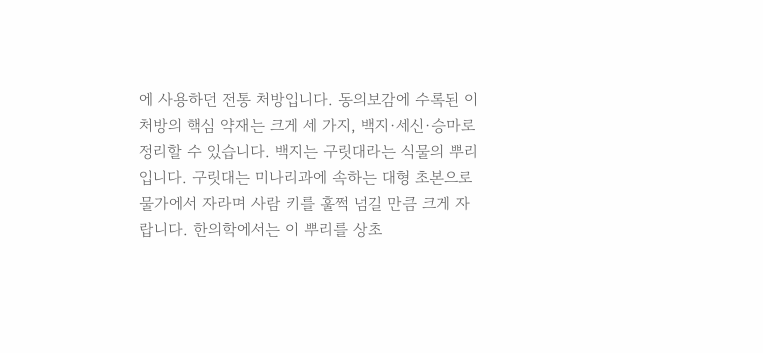에 사용하던 전통 처방입니다. 동의보감에 수록된 이 처방의 핵심 약재는 크게 세 가지, 백지·세신·승마로 정리할 수 있습니다. 백지는 구릿대라는 식물의 뿌리입니다. 구릿대는 미나리과에 속하는 대형 초본으로 물가에서 자라며 사람 키를 훌쩍 넘길 만큼 크게 자랍니다. 한의학에서는 이 뿌리를 상초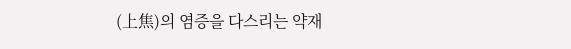(上焦)의 염증을 다스리는 약재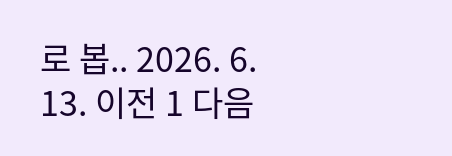로 봅.. 2026. 6. 13. 이전 1 다음